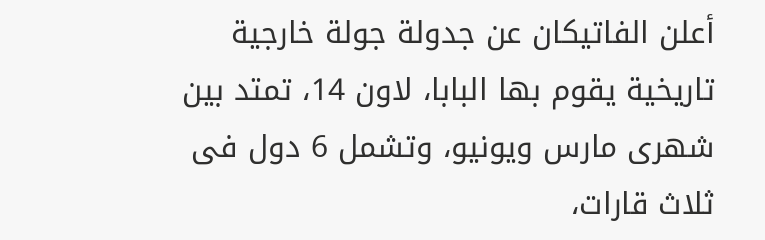أعلن الفاتيكان عن جدولة جولة خارجية تاريخية يقوم بها البابا، لاون 14، تمتد بين شهرى مارس ويونيو، وتشمل 6 دول فى ثلاث قارات،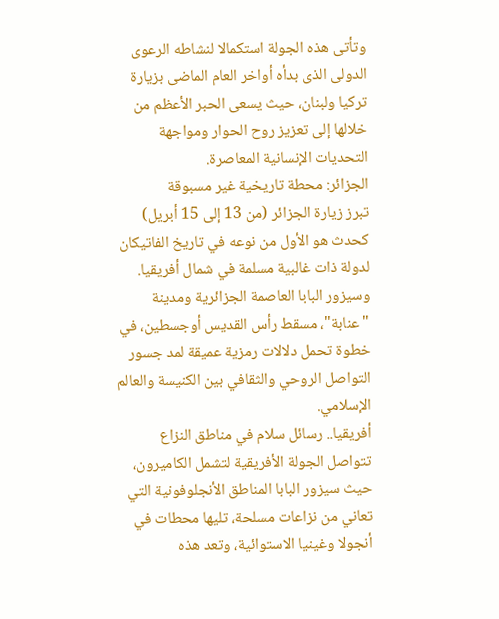وتأتى هذه الجولة استكمالا لنشاطه الرعوى الدولى الذى بدأه أواخر العام الماضى بزيارة تركيا ولبنان، حيث يسعى الحبر الأعظم من خلالها إلى تعزيز روح الحوار ومواجهة التحديات الإنسانية المعاصرة.
الجزائر: محطة تاريخية غير مسبوقة
تبرز زيارة الجزائر (من 13 إلى 15 أبريل) كحدث هو الأول من نوعه في تاريخ الفاتيكان لدولة ذات غالبية مسلمة في شمال أفريقيا.
وسيزور البابا العاصمة الجزائرية ومدينة "عنابة"، مسقط رأس القديس أوجسطين، في خطوة تحمل دلالات رمزية عميقة لمد جسور التواصل الروحي والثقافي بين الكنيسة والعالم الإسلامي.
أفريقيا.. رسائل سلام في مناطق النزاع
تتواصل الجولة الأفريقية لتشمل الكاميرون، حيث سيزور البابا المناطق الأنجلوفونية التي تعاني من نزاعات مسلحة، تليها محطات في أنجولا وغينيا الاستوائية، وتعد هذه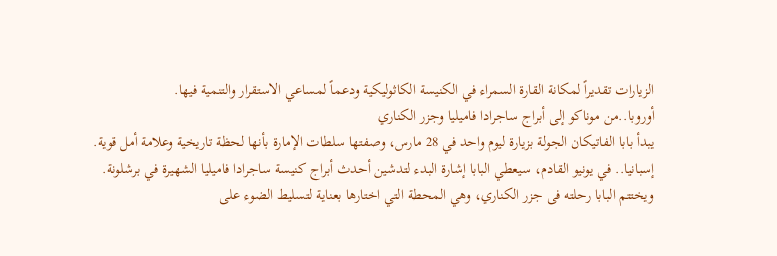الزيارات تقديراً لمكانة القارة السمراء في الكنيسة الكاثوليكية ودعماً لمساعي الاستقرار والتنمية فيها.
أوروبا..من موناكو إلى أبراج ساجرادا فاميليا وجزر الكناري
يبدأ بابا الفاتيكان الجولة بزيارة ليوم واحد في 28 مارس، وصفتها سلطات الإمارة بأنها لحظة تاريخية وعلامة أمل قوية.
إسبانيا.. في يونيو القادم، سيعطي البابا إشارة البدء لتدشين أحدث أبراج كنيسة ساجرادا فاميليا الشهيرة في برشلونة.
ويختتم البابا رحلته فى جزر الكناري، وهي المحطة التي اختارها بعناية لتسليط الضوء على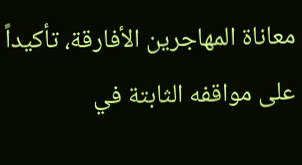معاناة المهاجرين الأفارقة، تأكيداً على مواقفه الثابتة في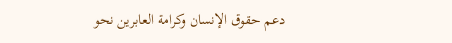دعم حقوق الإنسان وكرامة العابرين نحو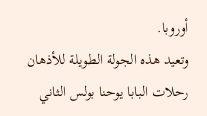أوروبا.
وتعيد هذه الجولة الطويلة للأذهان رحلات البابا يوحنا بولس الثاني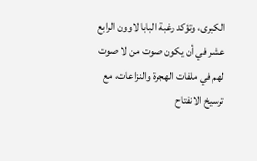الكبرى، وتؤكد رغبة البابا لاوون الرابع عشر في أن يكون صوت من لا صوت لهم في ملفات الهجرة والنزاعات، مع ترسيخ الانفتاح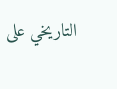التاريخي على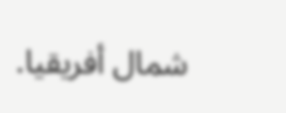شمال أفريقيا.